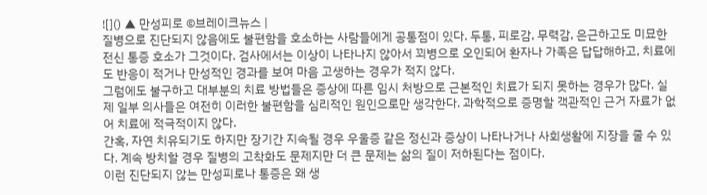![]() ▲ 만성피로 ©브레이크뉴스 |
질병으로 진단되지 않음에도 불편함을 호소하는 사람들에게 공통점이 있다. 두통, 피로감, 무력감, 은근하고도 미묘한 전신 통증 호소가 그것이다. 검사에서는 이상이 나타나지 않아서 꾀병으로 오인되어 환자나 가족은 답답해하고, 치료에도 반응이 적거나 만성적인 경과를 보여 마음 고생하는 경우가 적지 않다.
그럼에도 불구하고 대부분의 치료 방법들은 증상에 따른 임시 처방으로 근본적인 치료가 되지 못하는 경우가 많다. 실제 일부 의사들은 여전히 이러한 불편함을 심리적인 원인으로만 생각한다. 과학적으로 증명할 객관적인 근거 자료가 없어 치료에 적극적이지 않다.
간혹, 자연 치유되기도 하지만 장기간 지속될 경우 우울증 같은 정신과 증상이 나타나거나 사회생활에 지장을 줄 수 있다. 계속 방치할 경우 질병의 고착화도 문제지만 더 큰 문제는 삶의 질이 저하된다는 점이다.
이런 진단되지 않는 만성피로나 통증은 왜 생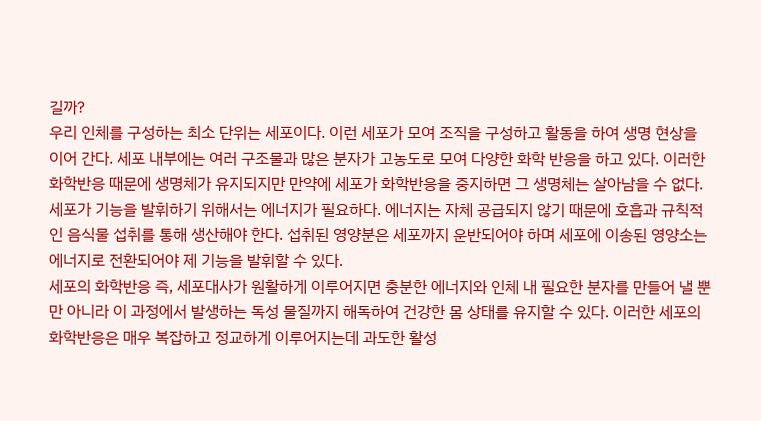길까?
우리 인체를 구성하는 최소 단위는 세포이다. 이런 세포가 모여 조직을 구성하고 활동을 하여 생명 현상을 이어 간다. 세포 내부에는 여러 구조물과 많은 분자가 고농도로 모여 다양한 화학 반응을 하고 있다. 이러한 화학반응 때문에 생명체가 유지되지만 만약에 세포가 화학반응을 중지하면 그 생명체는 살아남을 수 없다.
세포가 기능을 발휘하기 위해서는 에너지가 필요하다. 에너지는 자체 공급되지 않기 때문에 호흡과 규칙적인 음식물 섭취를 통해 생산해야 한다. 섭취된 영양분은 세포까지 운반되어야 하며 세포에 이송된 영양소는 에너지로 전환되어야 제 기능을 발휘할 수 있다.
세포의 화학반응 즉, 세포대사가 원활하게 이루어지면 충분한 에너지와 인체 내 필요한 분자를 만들어 낼 뿐만 아니라 이 과정에서 발생하는 독성 물질까지 해독하여 건강한 몸 상태를 유지할 수 있다. 이러한 세포의 화학반응은 매우 복잡하고 정교하게 이루어지는데 과도한 활성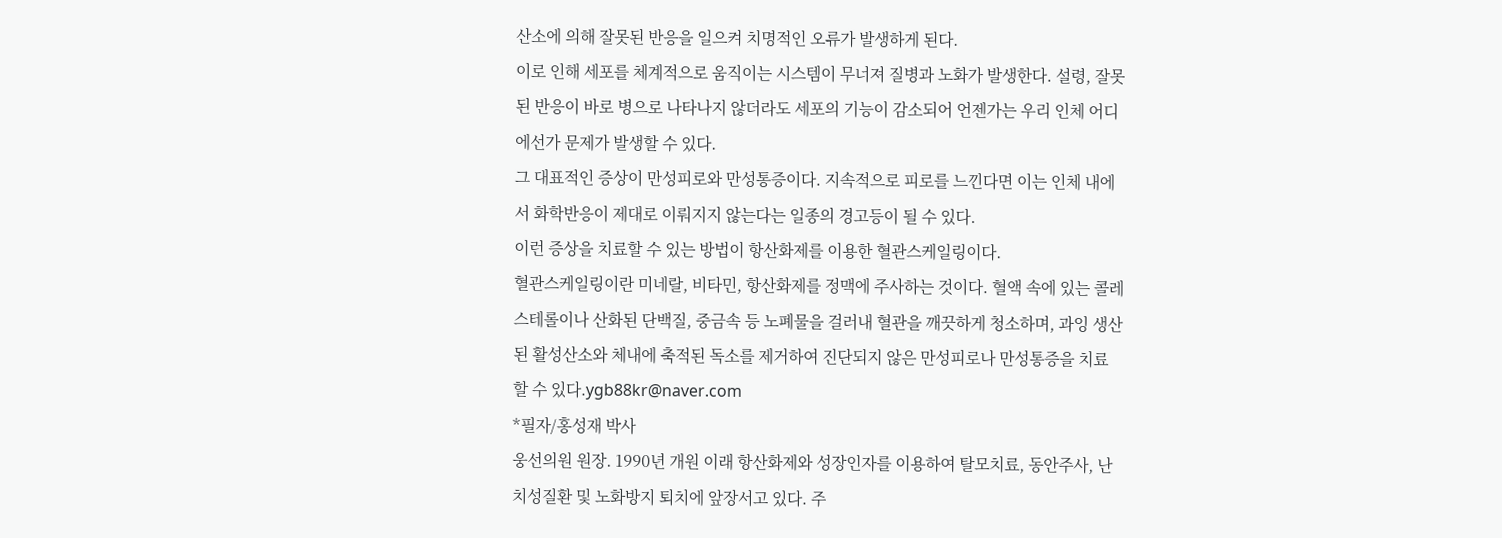산소에 의해 잘못된 반응을 일으켜 치명적인 오류가 발생하게 된다.
이로 인해 세포를 체계적으로 움직이는 시스템이 무너져 질병과 노화가 발생한다. 설령, 잘못된 반응이 바로 병으로 나타나지 않더라도 세포의 기능이 감소되어 언젠가는 우리 인체 어디에선가 문제가 발생할 수 있다.
그 대표적인 증상이 만성피로와 만성통증이다. 지속적으로 피로를 느낀다면 이는 인체 내에서 화학반응이 제대로 이뤄지지 않는다는 일종의 경고등이 될 수 있다.
이런 증상을 치료할 수 있는 방법이 항산화제를 이용한 혈관스케일링이다.
혈관스케일링이란 미네랄, 비타민, 항산화제를 정맥에 주사하는 것이다. 혈액 속에 있는 콜레스테롤이나 산화된 단백질, 중금속 등 노폐물을 걸러내 혈관을 깨끗하게 청소하며, 과잉 생산된 활성산소와 체내에 축적된 독소를 제거하여 진단되지 않은 만성피로나 만성통증을 치료 할 수 있다.ygb88kr@naver.com
*필자/홍성재 박사
웅선의원 원장. 1990년 개원 이래 항산화제와 성장인자를 이용하여 탈모치료, 동안주사, 난치성질환 및 노화방지 퇴치에 앞장서고 있다. 주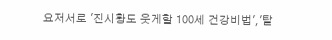요저서로 '진시황도 웃게할 100세 건강비법','탈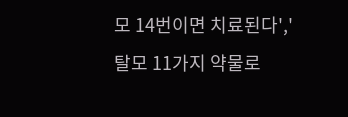모 14번이면 치료된다','탈모 11가지 약물로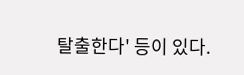탈출한다' 등이 있다.